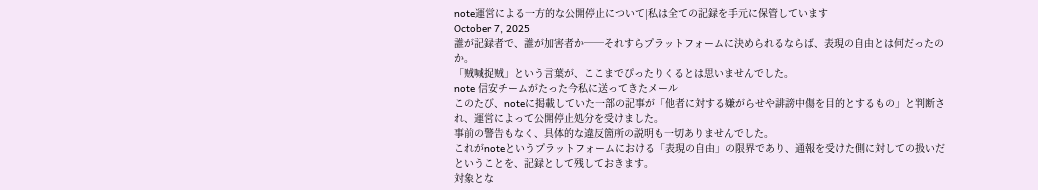note運営による一方的な公開停止について|私は全ての記録を手元に保管しています
October 7, 2025
誰が記録者で、誰が加害者か──それすらプラットフォームに決められるならば、表現の自由とは何だったのか。
「贼喊捉贼」という言葉が、ここまでぴったりくるとは思いませんでした。
note 信安チームがたった今私に送ってきたメール
このたび、noteに掲載していた一部の記事が「他者に対する嫌がらせや誹謗中傷を目的とするもの」と判断され、運営によって公開停止処分を受けました。
事前の警告もなく、具体的な違反箇所の説明も一切ありませんでした。
これがnoteというプラットフォームにおける「表現の自由」の限界であり、通報を受けた側に対しての扱いだということを、記録として残しておきます。
対象とな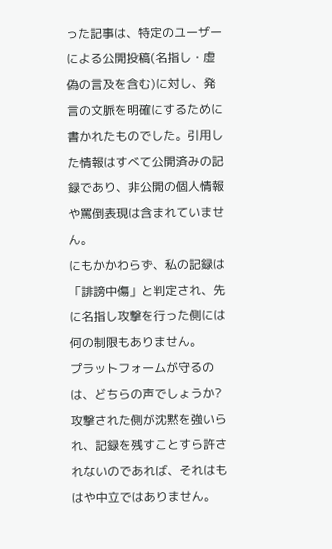った記事は、特定のユーザーによる公開投稿(名指し・虚偽の言及を含む)に対し、発言の文脈を明確にするために書かれたものでした。引用した情報はすべて公開済みの記録であり、非公開の個人情報や罵倒表現は含まれていません。
にもかかわらず、私の記録は「誹謗中傷」と判定され、先に名指し攻撃を行った側には何の制限もありません。
プラットフォームが守るのは、どちらの声でしょうか?
攻撃された側が沈黙を強いられ、記録を残すことすら許されないのであれば、それはもはや中立ではありません。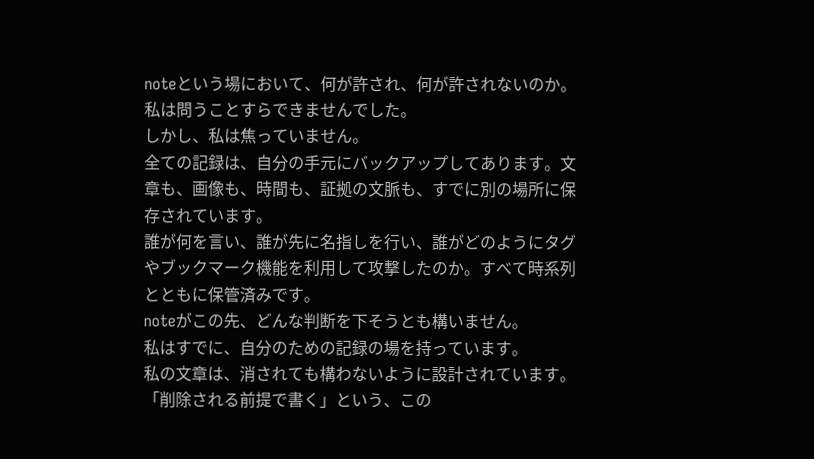noteという場において、何が許され、何が許されないのか。私は問うことすらできませんでした。
しかし、私は焦っていません。
全ての記録は、自分の手元にバックアップしてあります。文章も、画像も、時間も、証拠の文脈も、すでに別の場所に保存されています。
誰が何を言い、誰が先に名指しを行い、誰がどのようにタグやブックマーク機能を利用して攻撃したのか。すべて時系列とともに保管済みです。
noteがこの先、どんな判断を下そうとも構いません。
私はすでに、自分のための記録の場を持っています。
私の文章は、消されても構わないように設計されています。
「削除される前提で書く」という、この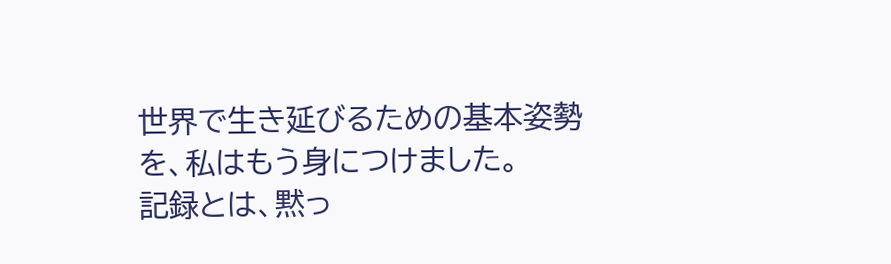世界で生き延びるための基本姿勢を、私はもう身につけました。
記録とは、黙っ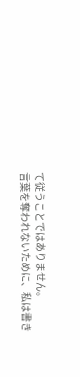て従うことではありません。
言葉を奪われないために、私は書き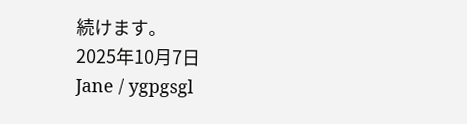続けます。
2025年10月7日
Jane / ygpgsgl